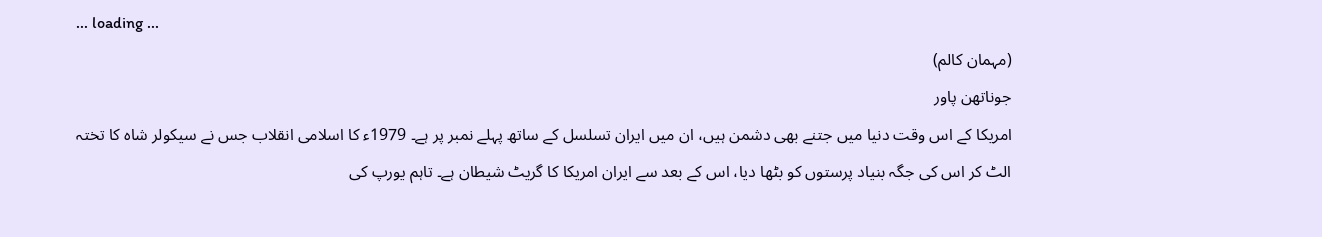... loading ...
(مہمان کالم)
جوناتھن پاور
امریکا کے اس وقت دنیا میں جتنے بھی دشمن ہیں، ان میں ایران تسلسل کے ساتھ پہلے نمبر پر ہے۔ 1979ء کا اسلامی انقلاب جس نے سیکولر شاہ کا تختہ الٹ کر اس کی جگہ بنیاد پرستوں کو بٹھا دیا، اس کے بعد سے ایران امریکا کا گریٹ شیطان ہے۔ تاہم یورپ کی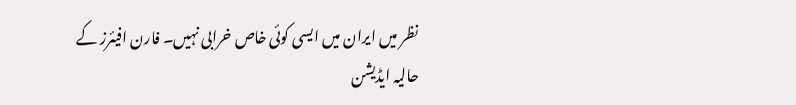نظر میں ایران میں ایسی کوئی خاص خرابی نہیں۔ فارن افیئرز کے حالیہ ایڈیشن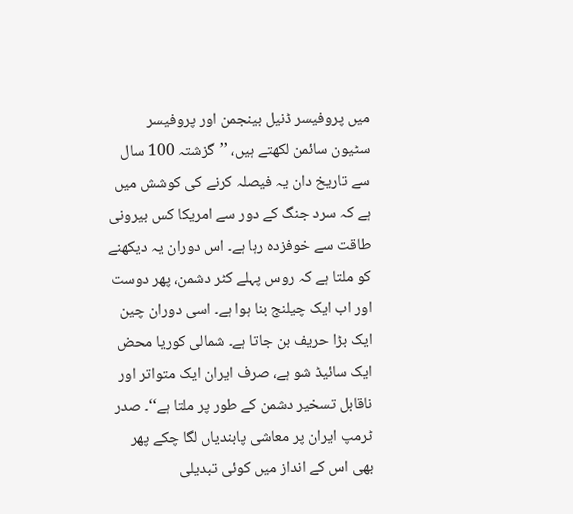میں پروفیسر ڈنیل بینجمن اور پروفیسر سٹیون سائمن لکھتے ہیں، ’’گزشتہ 100 سال سے تاریخ دان یہ فیصلہ کرنے کی کوشش میں ہے کہ سرد جنگ کے دور سے امریکا کس بیرونی طاقت سے خوفزدہ رہا ہے۔ اس دوران یہ دیکھنے کو ملتا ہے کہ روس پہلے کٹر دشمن، پھر دوست اور اب ایک چیلنج بنا ہوا ہے۔ اسی دوران چین ایک بڑا حریف بن جاتا ہے۔ شمالی کوریا محض ایک سائیڈ شو ہے، صرف ایران ایک متواتر اور ناقابل تسخیر دشمن کے طور پر ملتا ہے‘‘۔ صدر ٹرمپ ایران پر معاشی پابندیاں لگا چکے پھر بھی اس کے انداز میں کوئی تبدیلی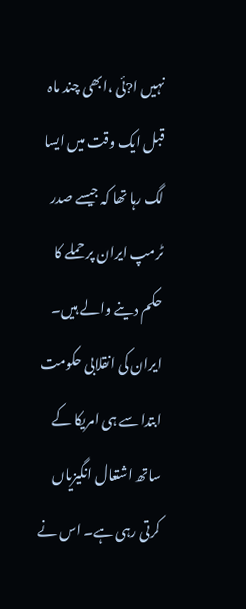نہیں ا?ئی ،ابھی چند ماہ قبل ایک وقت میں ایسا لگ رہا تھا کہ جیسے صدر ٹرمپ ایران پر حملے کا حکم دینے والے ہیں۔
ایران کی انقلابی حکومت ابتدا سے ہی امریکا کے ساتھ اشتعال انگیزیاں کرتی رہی ہے۔ اس نے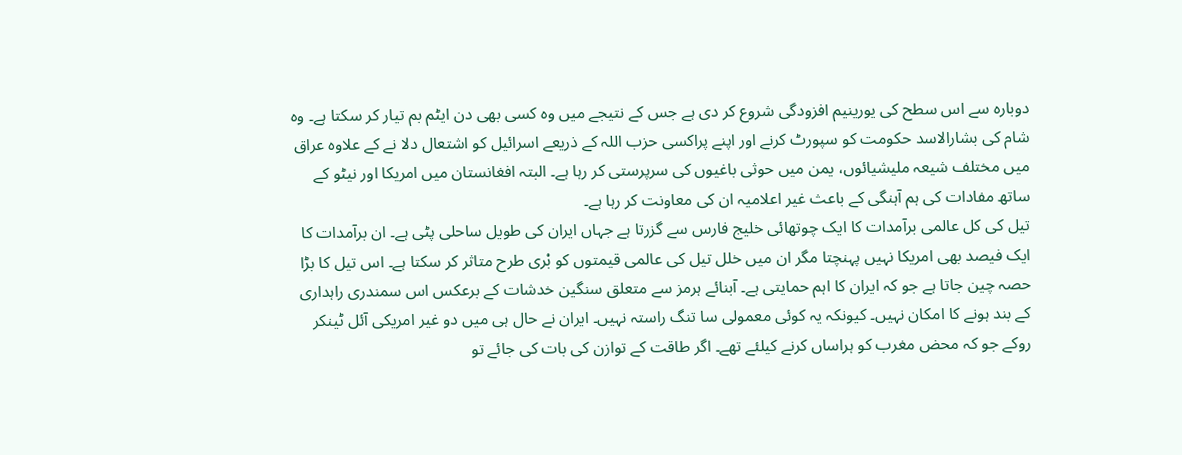دوبارہ سے اس سطح کی یورینیم افزودگی شروع کر دی ہے جس کے نتیجے میں وہ کسی بھی دن ایٹم بم تیار کر سکتا ہے۔ وہ شام کی بشارالاسد حکومت کو سپورٹ کرنے اور اپنے پراکسی حزب اللہ کے ذریعے اسرائیل کو اشتعال دلا نے کے علاوہ عراق میں مختلف شیعہ ملیشیائوں، یمن میں حوثی باغیوں کی سرپرستی کر رہا ہے۔ البتہ افغانستان میں امریکا اور نیٹو کے ساتھ مفادات کی ہم آہنگی کے باعث غیر اعلامیہ ان کی معاونت کر رہا ہے۔
تیل کی کل عالمی برآمدات کا ایک چوتھائی خلیج فارس سے گزرتا ہے جہاں ایران کی طویل ساحلی پٹی ہے۔ ان برآمدات کا ایک فیصد بھی امریکا نہیں پہنچتا مگر ان میں خلل تیل کی عالمی قیمتوں کو بْری طرح متاثر کر سکتا ہے۔ اس تیل کا بڑا حصہ چین جاتا ہے جو کہ ایران کا اہم حمایتی ہے۔ آبنائے ہرمز سے متعلق سنگین خدشات کے برعکس اس سمندری راہداری کے بند ہونے کا امکان نہیں۔ کیونکہ یہ کوئی معمولی سا تنگ راستہ نہیں۔ ایران نے حال ہی میں دو غیر امریکی آئل ٹینکر روکے جو کہ محض مغرب کو ہراساں کرنے کیلئے تھے۔ اگر طاقت کے توازن کی بات کی جائے تو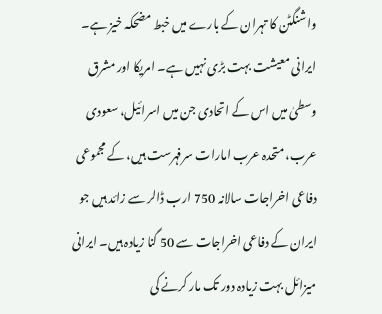واشنگٹن کا تہران کے بارے میں خبط مضحکہ خیز ہے۔ ایرانی معیشت بہت بڑی نہیں ہے۔ امریکا اور مشرق وسطیٰ میں اس کے اتحادی جن میں اسرائیل، سعودی عرب، متحدہ عرب امارات سرفہرست ہیں، کے مجموعی دفاعی اخراجات سالانہ 750 ارب ڈالر سے زائد ہیں جو ایران کے دفاعی اخراجات سے 50 گنا زیادہ ہیں۔ ایرانی میزائل بہت زیادہ دور تک مار کرنے کی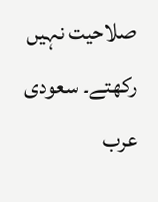صلاحیت نہیں رکھتے۔ سعودی عرب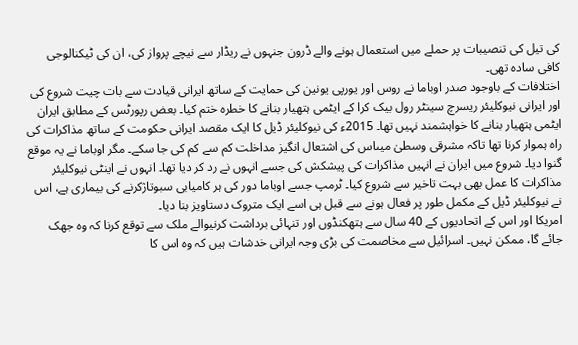کی تیل کی تنصیبات پر حملے میں استعمال ہونے والے ڈرون جنہوں نے ریڈار سے نیچے پرواز کی، ان کی ٹیکنالوجی کافی سادہ تھی۔
اختلافات کے باوجود صدر اوباما نے روس اور یورپی یونین کی حمایت کے ساتھ ایرانی قیادت سے بات چیت شروع کی اور ایرانی نیوکلیئر ریسرچ سینٹر رول بیک کرا کے ایٹمی ہتھیار بنانے کا خطرہ ختم کیا۔ بعض رپورٹس کے مطابق ایران ایٹمی ہتھیار بنانے کا خواہشمند نہیں تھا۔ 2015ء کی نیوکلیئر ڈیل کا ایک مقصد ایرانی حکومت کے ساتھ مذاکرات کی راہ ہموار کرنا تھا تاکہ مشرقی وسطیٰ میںاس کی اشتعال انگیز مداخلت کم سے کم کی جا سکے۔ مگر اوباما نے یہ موقع گنوا دیا۔ شروع میں ایران نے انہیں مذاکرات کی پیشکش کی جسے انہوں نے رد کر دیا تھا۔ انہوں نے اینٹی نیوکلیئر مذاکرات کا عمل بھی بہت تاخیر سے شروع کیا۔ ٹرمپ جسے اوباما دور کی ہر کامیابی سبوتاژکرنے کی بیماری ہے، اس نے نیوکلیئر ڈیل کے مکمل طور پر فعال ہونے سے قبل ہی اسے ایک متروک دستاویز بنا دیا۔
امریکا اور اس کے اتحادیوں کے 40 سال سے ہتھکنڈوں اور تنہائی برداشت کرنیوالے ملک سے توقع کرنا کہ وہ جھک جائے گا، ممکن نہیں۔ اسرائیل سے مخاصمت کی بڑی وجہ ایرانی خدشات ہیں کہ وہ اس کا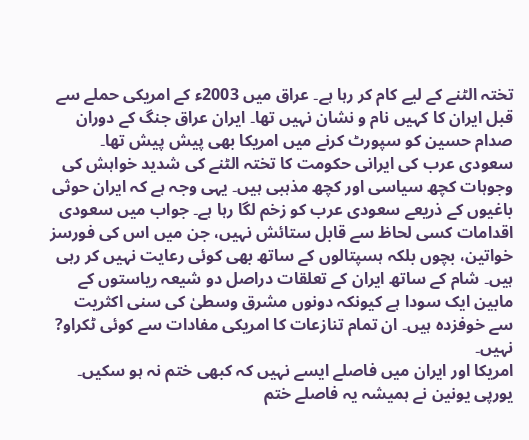تختہ الٹنے کے لیے کام کر رہا ہے۔ عراق میں 2003ء کے امریکی حملے سے قبل ایران کا کہیں نام و نشان نہیں تھا۔ ایران عراق جنگ کے دوران صدام حسین کو سپورٹ کرنے میں امریکا بھی پیش پیش تھا۔ سعودی عرب کی ایرانی حکومت کا تختہ الٹنے کی شدید خواہش کی وجوہات کچھ سیاسی اور کچھ مذہبی ہیں۔ یہی وجہ ہے کہ ایران حوثی باغیوں کے ذریعے سعودی عرب کو زخم لگا رہا ہے۔ جواب میں سعودی اقدامات کسی لحاظ سے قابل ستائش نہیں، جن میں اس کی فورسز خواتین، بچوں بلکہ ہسپتالوں کے ساتھ بھی کوئی رعایت نہیں کر رہی ہیں۔ شام کے ساتھ ایران کے تعلقات دراصل دو شیعہ ریاستوں کے مابین ایک سودا ہے کیونکہ دونوں مشرق وسطیٰ کی سنی اکثریت سے خوفزدہ ہیں۔ ان تمام تنازعات کا امریکی مفادات سے کوئی ٹکراو? نہیں۔
امریکا اور ایران میں فاصلے ایسے نہیں کہ کبھی ختم نہ ہو سکیں۔ یورپی یونین نے ہمیشہ یہ فاصلے ختم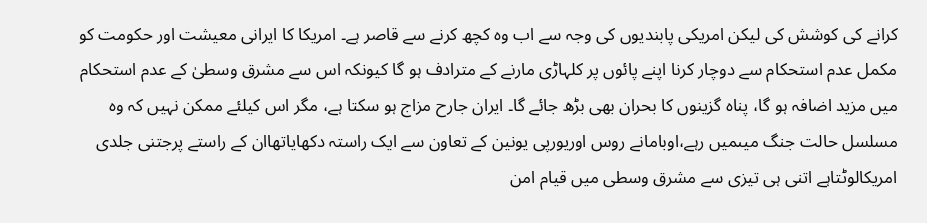کرانے کی کوشش کی لیکن امریکی پابندیوں کی وجہ سے اب وہ کچھ کرنے سے قاصر ہے۔ امریکا کا ایرانی معیشت اور حکومت کو مکمل عدم استحکام سے دوچار کرنا اپنے پائوں پر کلہاڑی مارنے کے مترادف ہو گا کیونکہ اس سے مشرق وسطیٰ کے عدم استحکام میں مزید اضافہ ہو گا، پناہ گزینوں کا بحران بھی بڑھ جائے گا۔ ایران جارح مزاج ہو سکتا ہے، مگر اس کیلئے ممکن نہیں کہ وہ مسلسل حالت جنگ میںمیں رہے،اوبامانے روس اوریورپی یونین کے تعاون سے ایک راستہ دکھایاتھاان کے راستے پرجتنی جلدی امریکالوٹتاہے اتنی ہی تیزی سے مشرق وسطی میں قیام امن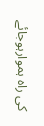کی راہ ہموارہوجائے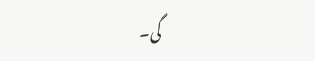گی۔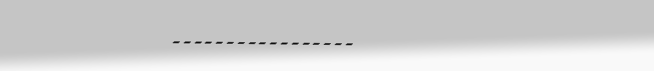۔۔۔۔۔۔۔۔۔۔۔۔۔۔۔۔۔